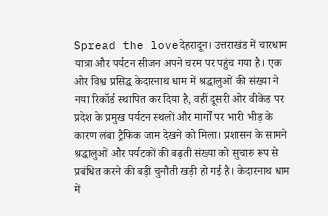Spread the loveदेहरादून। उत्तराखंड में चारधाम यात्रा और पर्यटन सीजन अपने चरम पर पहुंच गया है। एक ओर विश्व प्रसिद्ध केदारनाथ धाम में श्रद्धालुओं की संख्या ने नया रिकॉर्ड स्थापित कर दिया है, वहीं दूसरी ओर वीकेंड पर प्रदेश के प्रमुख पर्यटन स्थलों और मार्गों पर भारी भीड़ के कारण लंबा ट्रैफिक जाम देखने को मिला। प्रशासन के सामने श्रद्धालुओं और पर्यटकों की बढ़ती संख्या को सुचारु रूप से प्रबंधित करने की बड़ी चुनौती खड़ी हो गई है। केदारनाथ धाम में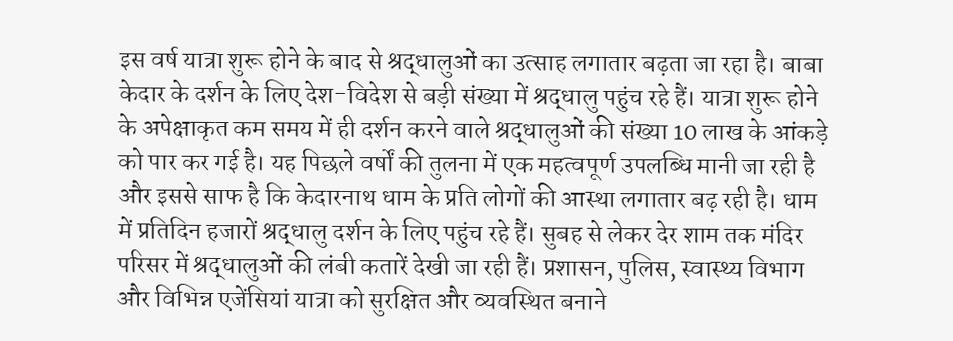इस वर्ष यात्रा शुरू होने के बाद से श्रद्धालुओं का उत्साह लगातार बढ़ता जा रहा है। बाबा केदार के दर्शन के लिए देश-विदेश से बड़ी संख्या में श्रद्धालु पहुंच रहे हैं। यात्रा शुरू होने के अपेक्षाकृत कम समय में ही दर्शन करने वाले श्रद्धालुओं की संख्या 10 लाख के आंकड़े को पार कर गई है। यह पिछले वर्षों की तुलना में एक महत्वपूर्ण उपलब्धि मानी जा रही है और इससे साफ है कि केदारनाथ धाम के प्रति लोगों की आस्था लगातार बढ़ रही है। धाम में प्रतिदिन हजारों श्रद्धालु दर्शन के लिए पहुंच रहे हैं। सुबह से लेकर देर शाम तक मंदिर परिसर में श्रद्धालुओं की लंबी कतारें देखी जा रही हैं। प्रशासन, पुलिस, स्वास्थ्य विभाग और विभिन्न एजेंसियां यात्रा को सुरक्षित और व्यवस्थित बनाने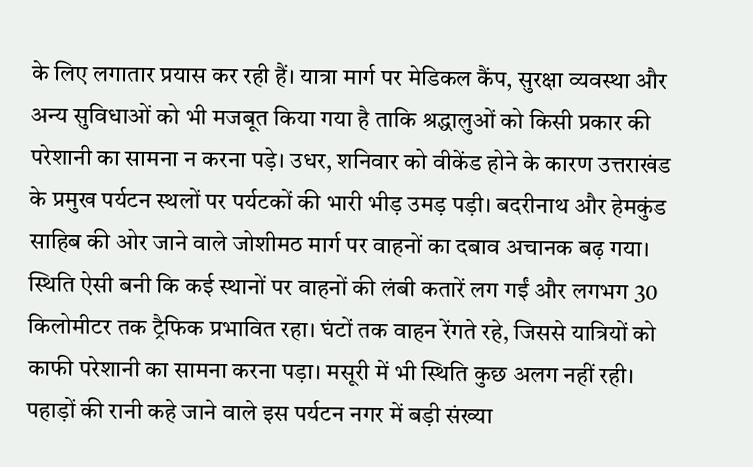के लिए लगातार प्रयास कर रही हैं। यात्रा मार्ग पर मेडिकल कैंप, सुरक्षा व्यवस्था और अन्य सुविधाओं को भी मजबूत किया गया है ताकि श्रद्धालुओं को किसी प्रकार की परेशानी का सामना न करना पड़े। उधर, शनिवार को वीकेंड होने के कारण उत्तराखंड के प्रमुख पर्यटन स्थलों पर पर्यटकों की भारी भीड़ उमड़ पड़ी। बदरीनाथ और हेमकुंड साहिब की ओर जाने वाले जोशीमठ मार्ग पर वाहनों का दबाव अचानक बढ़ गया। स्थिति ऐसी बनी कि कई स्थानों पर वाहनों की लंबी कतारें लग गईं और लगभग 30 किलोमीटर तक ट्रैफिक प्रभावित रहा। घंटों तक वाहन रेंगते रहे, जिससे यात्रियों को काफी परेशानी का सामना करना पड़ा। मसूरी में भी स्थिति कुछ अलग नहीं रही। पहाड़ों की रानी कहे जाने वाले इस पर्यटन नगर में बड़ी संख्या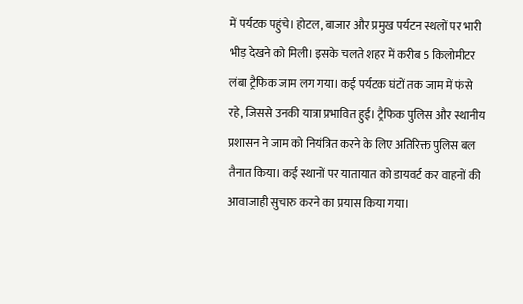में पर्यटक पहुंचे। होटल, बाजार और प्रमुख पर्यटन स्थलों पर भारी भीड़ देखने को मिली। इसके चलते शहर में करीब 5 किलोमीटर लंबा ट्रैफिक जाम लग गया। कई पर्यटक घंटों तक जाम में फंसे रहे, जिससे उनकी यात्रा प्रभावित हुई। ट्रैफिक पुलिस और स्थानीय प्रशासन ने जाम को नियंत्रित करने के लिए अतिरिक्त पुलिस बल तैनात किया। कई स्थानों पर यातायात को डायवर्ट कर वाहनों की आवाजाही सुचारु करने का प्रयास किया गया।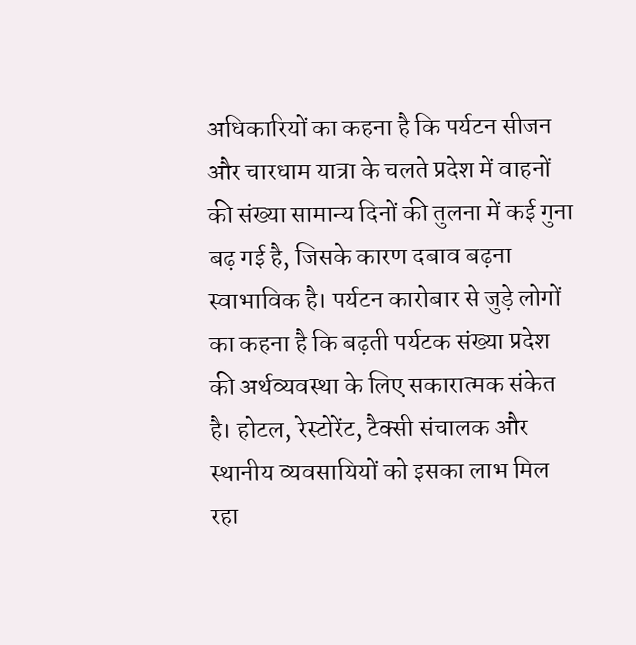अधिकारियों का कहना है कि पर्यटन सीजन और चारधाम यात्रा के चलते प्रदेश में वाहनों की संख्या सामान्य दिनों की तुलना में कई गुना बढ़ गई है, जिसके कारण दबाव बढ़ना स्वाभाविक है। पर्यटन कारोबार से जुड़े लोगों का कहना है कि बढ़ती पर्यटक संख्या प्रदेश की अर्थव्यवस्था के लिए सकारात्मक संकेत है। होटल, रेस्टोरेंट, टैक्सी संचालक और स्थानीय व्यवसायियों को इसका लाभ मिल रहा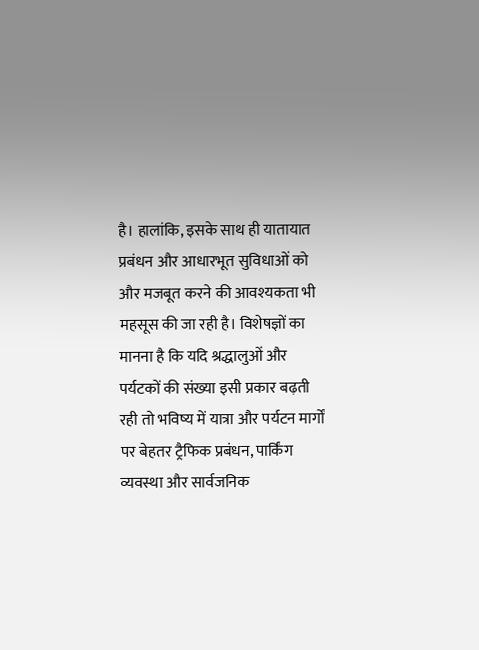है। हालांकि, इसके साथ ही यातायात प्रबंधन और आधारभूत सुविधाओं को और मजबूत करने की आवश्यकता भी महसूस की जा रही है। विशेषज्ञों का मानना है कि यदि श्रद्धालुओं और पर्यटकों की संख्या इसी प्रकार बढ़ती रही तो भविष्य में यात्रा और पर्यटन मार्गों पर बेहतर ट्रैफिक प्रबंधन, पार्किंग व्यवस्था और सार्वजनिक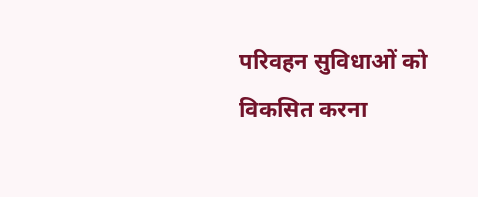परिवहन सुविधाओं को विकसित करना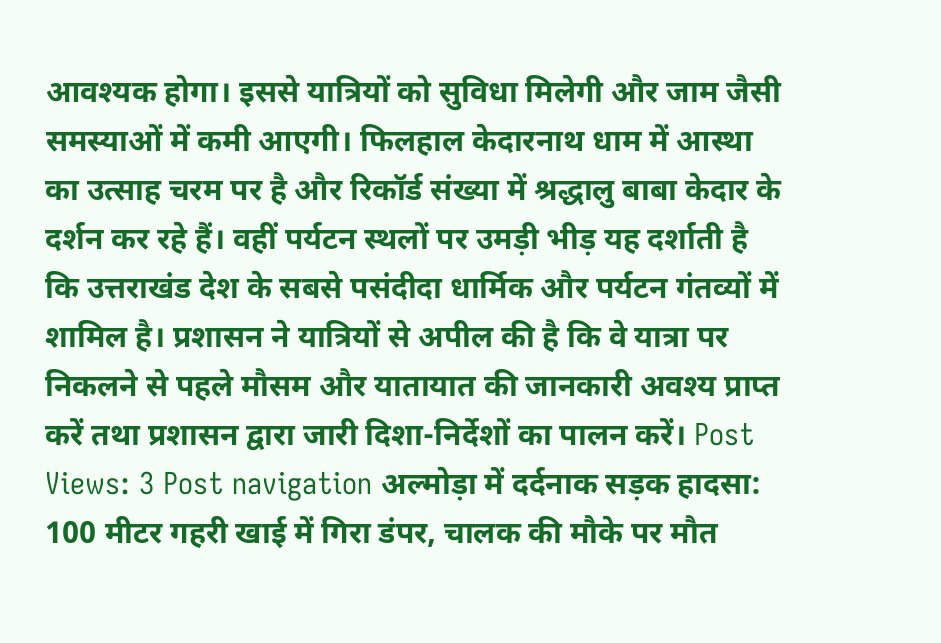आवश्यक होगा। इससे यात्रियों को सुविधा मिलेगी और जाम जैसी समस्याओं में कमी आएगी। फिलहाल केदारनाथ धाम में आस्था का उत्साह चरम पर है और रिकॉर्ड संख्या में श्रद्धालु बाबा केदार के दर्शन कर रहे हैं। वहीं पर्यटन स्थलों पर उमड़ी भीड़ यह दर्शाती है कि उत्तराखंड देश के सबसे पसंदीदा धार्मिक और पर्यटन गंतव्यों में शामिल है। प्रशासन ने यात्रियों से अपील की है कि वे यात्रा पर निकलने से पहले मौसम और यातायात की जानकारी अवश्य प्राप्त करें तथा प्रशासन द्वारा जारी दिशा-निर्देशों का पालन करें। Post Views: 3 Post navigation अल्मोड़ा में दर्दनाक सड़क हादसा: 100 मीटर गहरी खाई में गिरा डंपर, चालक की मौके पर मौत